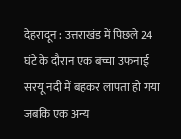देहरादून : उत्तराखंड में पिछले 24 घंटे के दौरान एक बच्चा उफनाई सरयू नदी में बहकर लापता हो गया जबकि एक अन्य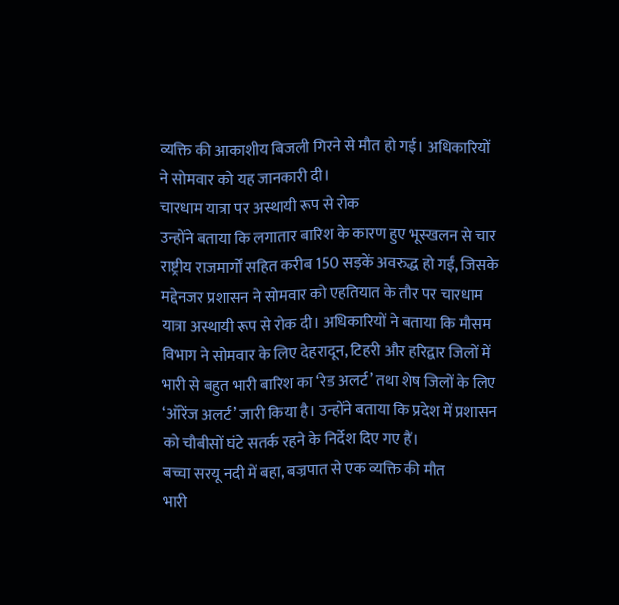व्यक्ति की आकाशीय बिजली गिरने से मौत हो गई। अधिकारियों ने सोमवार को यह जानकारी दी।
चारधाम यात्रा पर अस्थायी रूप से रोक
उन्होंने बताया कि लगातार बारिश के कारण हुए भूस्खलन से चार राष्ट्रीय राजमार्गों सहित करीब 150 सड़कें अवरुद्ध हो गईं, जिसके मद्देनजर प्रशासन ने सोमवार को एहतियात के तौर पर चारधाम यात्रा अस्थायी रूप से रोक दी। अधिकारियों ने बताया कि मौसम विभाग ने सोमवार के लिए देहरादून, टिहरी और हरिद्वार जिलों में भारी से बहुत भारी बारिश का ‘रेड अलर्ट’ तथा शेष जिलों के लिए ‘ऑरेंज अलर्ट’ जारी किया है। उन्होंने बताया कि प्रदेश में प्रशासन को चौबीसों घंटे सतर्क रहने के निर्देश दिए गए हैं।
बच्चा सरयू नदी में बहा, बज्रपात से एक व्यक्ति की मौत
भारी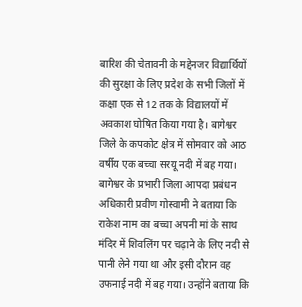बारिश की चेतावनी के मद्देनजर विद्यार्थियों की सुरक्षा के लिए प्रदेश के सभी जिलों में कक्षा एक से 12 तक के विद्यालयों में अवकाश घोषित किया गया है। बागेश्वर जिले के कपकोट क्षेत्र में सोमवार को आठ वर्षीय एक बच्चा सरयू नदी में बह गया। बागेश्वर के प्रभारी जिला आपदा प्रबंधन अधिकारी प्रवीण गोस्वामी ने बताया कि राकेश नाम का बच्चा अपनी मां के साथ मंदिर में शिवलिंग पर चढ़ाने के लिए नदी से पानी लेने गया था और इसी दौरान वह उफनाई नदी में बह गया। उन्होंने बताया कि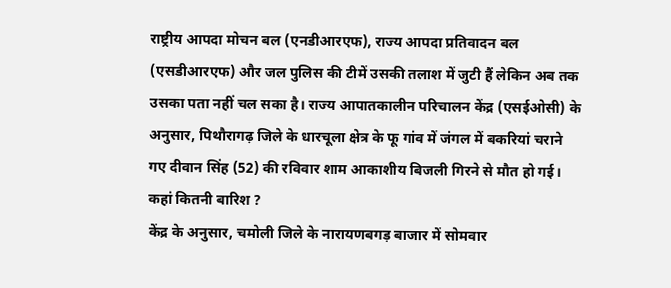राष्ट्रीय आपदा मोचन बल (एनडीआरएफ), राज्य आपदा प्रतिवादन बल (एसडीआरएफ) और जल पुलिस की टीमें उसकी तलाश में जुटी हैं लेकिन अब तक उसका पता नहीं चल सका है। राज्य आपातकालीन परिचालन केंद्र (एसईओसी) के अनुसार, पिथौरागढ़ जिले के धारचूला क्षेत्र के फू गांव में जंगल में बकरियां चराने गए दीवान सिंह (52) की रविवार शाम आकाशीय बिजली गिरने से मौत हो गई।
कहां कितनी बारिश ?
केंद्र के अनुसार, चमोली जिले के नारायणबगड़ बाजार में सोमवार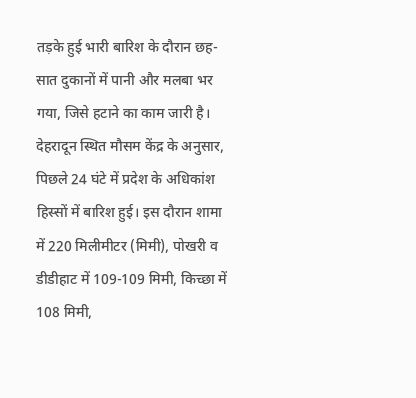तड़के हुई भारी बारिश के दौरान छह-सात दुकानों में पानी और मलबा भर गया, जिसे हटाने का काम जारी है।
देहरादून स्थित मौसम केंद्र के अनुसार, पिछले 24 घंटे में प्रदेश के अधिकांश हिस्सों में बारिश हुई। इस दौरान शामा में 220 मिलीमीटर (मिमी), पोखरी व डीडीहाट में 109-109 मिमी, किच्छा में 108 मिमी,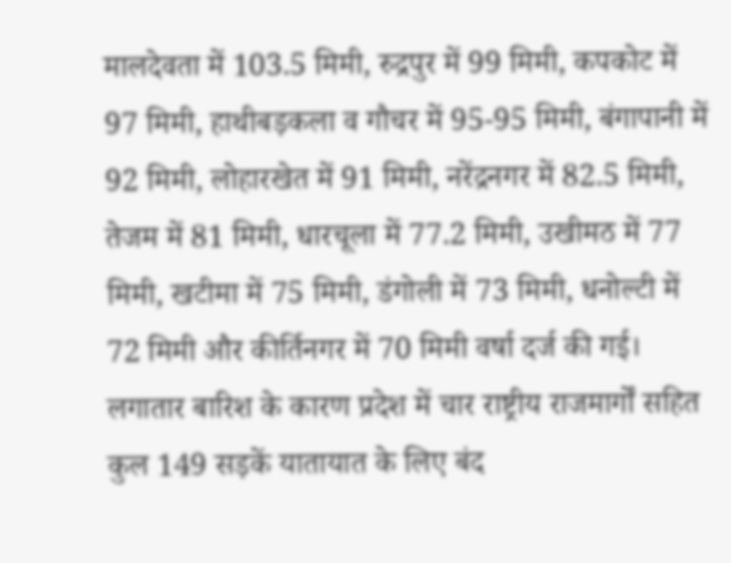मालदेवता में 103.5 मिमी, रुद्रपुर में 99 मिमी, कपकोट में 97 मिमी, हाथीबड़कला व गौचर में 95-95 मिमी, बंगापानी में 92 मिमी, लोहारखेत में 91 मिमी, नरेंद्रनगर में 82.5 मिमी, तेजम में 81 मिमी, धारचूला में 77.2 मिमी, उखीमठ में 77 मिमी, खटीमा में 75 मिमी, डंगोली में 73 मिमी, धनोल्टी में 72 मिमी और कीर्तिनगर में 70 मिमी वर्षा दर्ज की गई। लगातार बारिश के कारण प्रदेश में चार राष्ट्रीय राजमार्गों सहित कुल 149 सड़कें यातायात के लिए बंद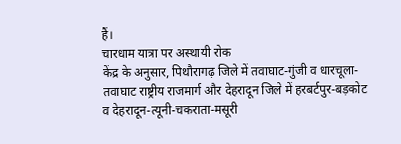हैं।
चारधाम यात्रा पर अस्थायी रोक
केंद्र के अनुसार, पिथौरागढ़ जिले में तवाघाट-गुंजी व धारचूला-तवाघाट राष्ट्रीय राजमार्ग और देहरादून जिले में हरबर्टपुर-बड़कोट व देहरादून-त्यूनी-चकराता-मसूरी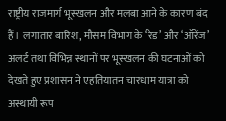राष्ट्रीय राजमार्ग भूस्खलन और मलबा आने के कारण बंद हैं। लगातार बारिश, मौसम विभाग के ‘रेड’ और ‘ऑरेंज’ अलर्ट तथा विभिन्न स्थानों पर भूस्खलन की घटनाओं को देखते हुए प्रशासन ने एहतियातन चारधाम यात्रा को अस्थायी रूप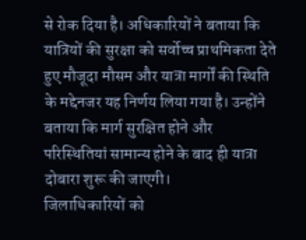से रोक दिया है। अधिकारियों ने बताया कि यात्रियों की सुरक्षा को सर्वोच्च प्राथमिकता देते हुए मौजूदा मौसम और यात्रा मार्गों की स्थिति के मद्देनजर यह निर्णय लिया गया है। उन्होंने बताया कि मार्ग सुरक्षित होने और परिस्थितियां सामान्य होने के बाद ही यात्रा दोबारा शुरू की जाएगी।
जिलाधिकारियों को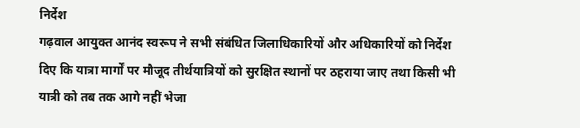निर्देश
गढ़वाल आयुक्त आनंद स्वरूप ने सभी संबंधित जिलाधिकारियों और अधिकारियों को निर्देश दिए कि यात्रा मार्गों पर मौजूद तीर्थयात्रियों को सुरक्षित स्थानों पर ठहराया जाए तथा किसी भी यात्री को तब तक आगे नहीं भेजा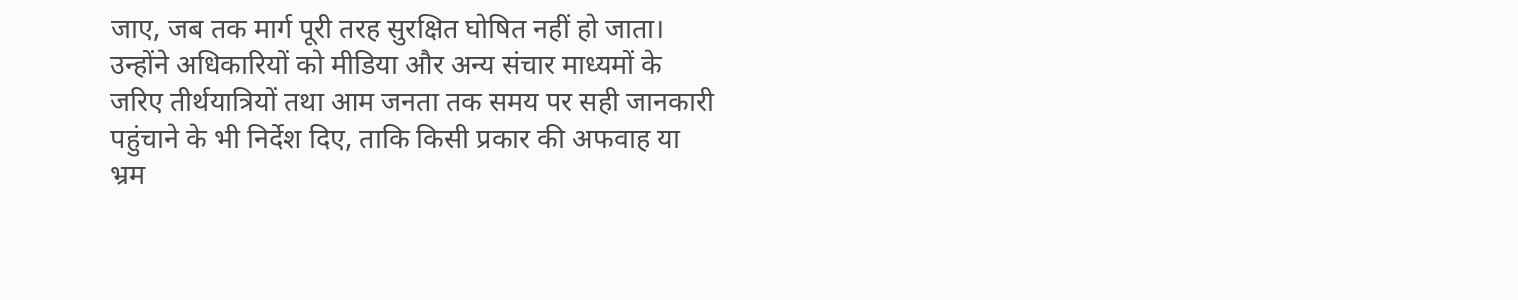जाए, जब तक मार्ग पूरी तरह सुरक्षित घोषित नहीं हो जाता।
उन्होंने अधिकारियों को मीडिया और अन्य संचार माध्यमों के जरिए तीर्थयात्रियों तथा आम जनता तक समय पर सही जानकारी पहुंचाने के भी निर्देश दिए, ताकि किसी प्रकार की अफवाह या भ्रम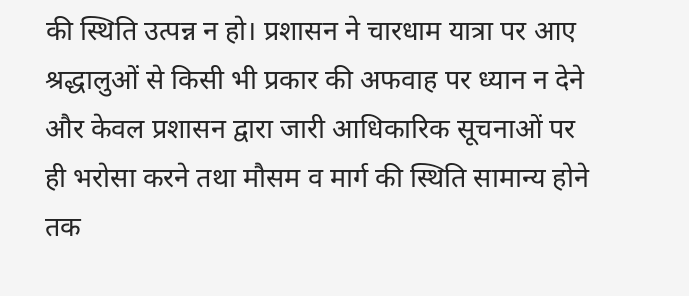की स्थिति उत्पन्न न हो। प्रशासन ने चारधाम यात्रा पर आए श्रद्धालुओं से किसी भी प्रकार की अफवाह पर ध्यान न देने और केवल प्रशासन द्वारा जारी आधिकारिक सूचनाओं पर ही भरोसा करने तथा मौसम व मार्ग की स्थिति सामान्य होने तक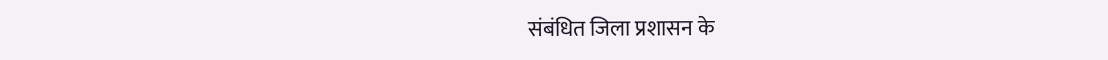संबंधित जिला प्रशासन के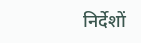निर्देशों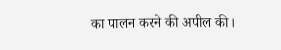का पालन करने की अपील की।